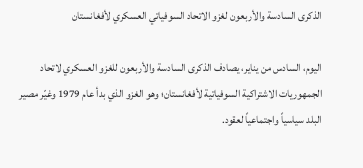الذكرى السادسة والأربعون لغزو الاتحاد السوفياتي العسكري لأفغانستان

اليوم، السادس من يناير، يصادف الذكرى السادسة والأربعون للغزو العسكري لاتحاد الجمهوريات الاشتراكية السوفياتية لأفغانستان؛ وهو الغزو الذي بدأ عام 1979 وغيّر مصير البلد سياسياً واجتماعياً لعقود.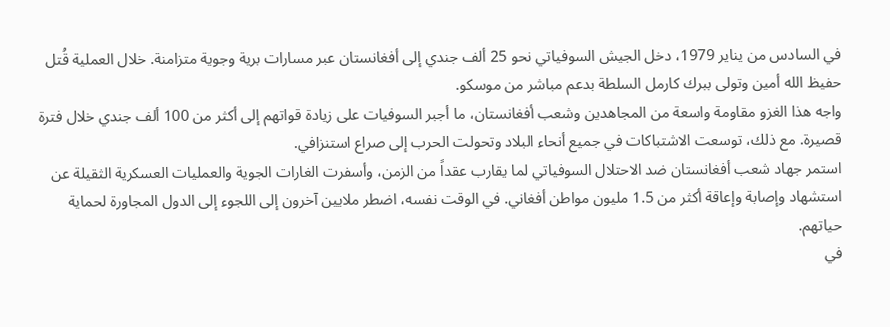في السادس من يناير 1979، دخل الجيش السوفياتي نحو 25 ألف جندي إلى أفغانستان عبر مسارات برية وجوية متزامنة. خلال العملية قُتل حفيظ الله أمين وتولى ببرك كارمل السلطة بدعم مباشر من موسكو.
واجه هذا الغزو مقاومة واسعة من المجاهدين وشعب أفغانستان، ما أجبر السوفيات على زيادة قواتهم إلى أكثر من 100 ألف جندي خلال فترة قصيرة. مع ذلك، توسعت الاشتباكات في جميع أنحاء البلاد وتحولت الحرب إلى صراع استنزافي.
استمر جهاد شعب أفغانستان ضد الاحتلال السوفياتي لما يقارب عقداً من الزمن، وأسفرت الغارات الجوية والعمليات العسكرية الثقيلة عن استشهاد وإصابة وإعاقة أكثر من 1.5 مليون مواطن أفغاني. في الوقت نفسه، اضطر ملايين آخرون إلى اللجوء إلى الدول المجاورة لحماية حياتهم.
في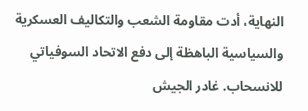النهاية، أدت مقاومة الشعب والتكاليف العسكرية والسياسية الباهظة إلى دفع الاتحاد السوفياتي للانسحاب. غادر الجيش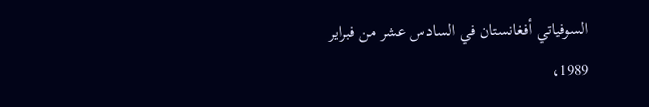السوفياتي أفغانستان في السادس عشر من فبراير 1989،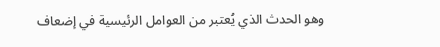وهو الحدث الذي يُعتبر من العوامل الرئيسية في إضعاف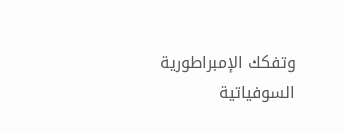وتفكك الإمبراطورية السوفياتية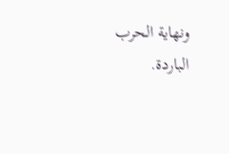ونهاية الحرب الباردة.